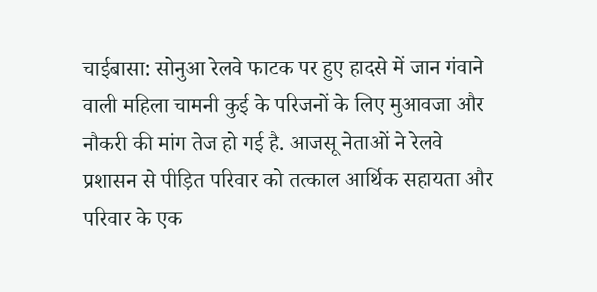चाईबासा: सोनुआ रेलवे फाटक पर हुए हादसे में जान गंवाने वाली महिला चामनी कुई के परिजनों के लिए मुआवजा और नौकरी की मांग तेज हो गई है. आजसू नेताओं ने रेलवे प्रशासन से पीड़ित परिवार को तत्काल आर्थिक सहायता और परिवार के एक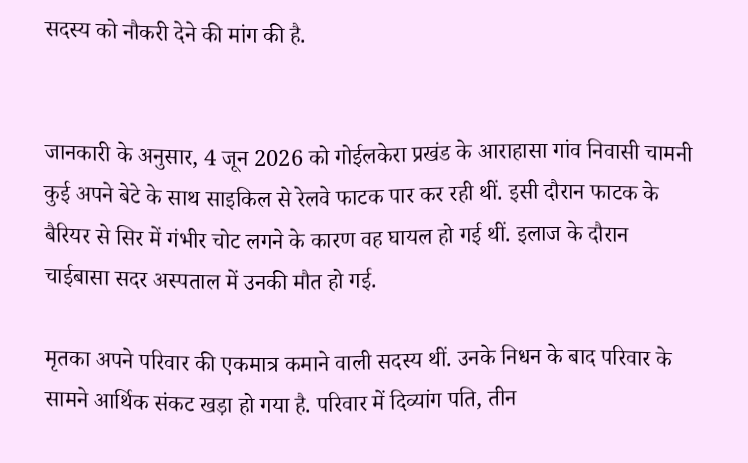सदस्य को नौकरी देने की मांग की है.


जानकारी के अनुसार, 4 जून 2026 को गोईलकेरा प्रखंड के आराहासा गांव निवासी चामनी कुई अपने बेटे के साथ साइकिल से रेलवे फाटक पार कर रही थीं. इसी दौरान फाटक के बैरियर से सिर में गंभीर चोट लगने के कारण वह घायल हो गई थीं. इलाज के दौरान चाईबासा सदर अस्पताल में उनकी मौत हो गई.

मृतका अपने परिवार की एकमात्र कमाने वाली सदस्य थीं. उनके निधन के बाद परिवार के सामने आर्थिक संकट खड़ा हो गया है. परिवार में दिव्यांग पति, तीन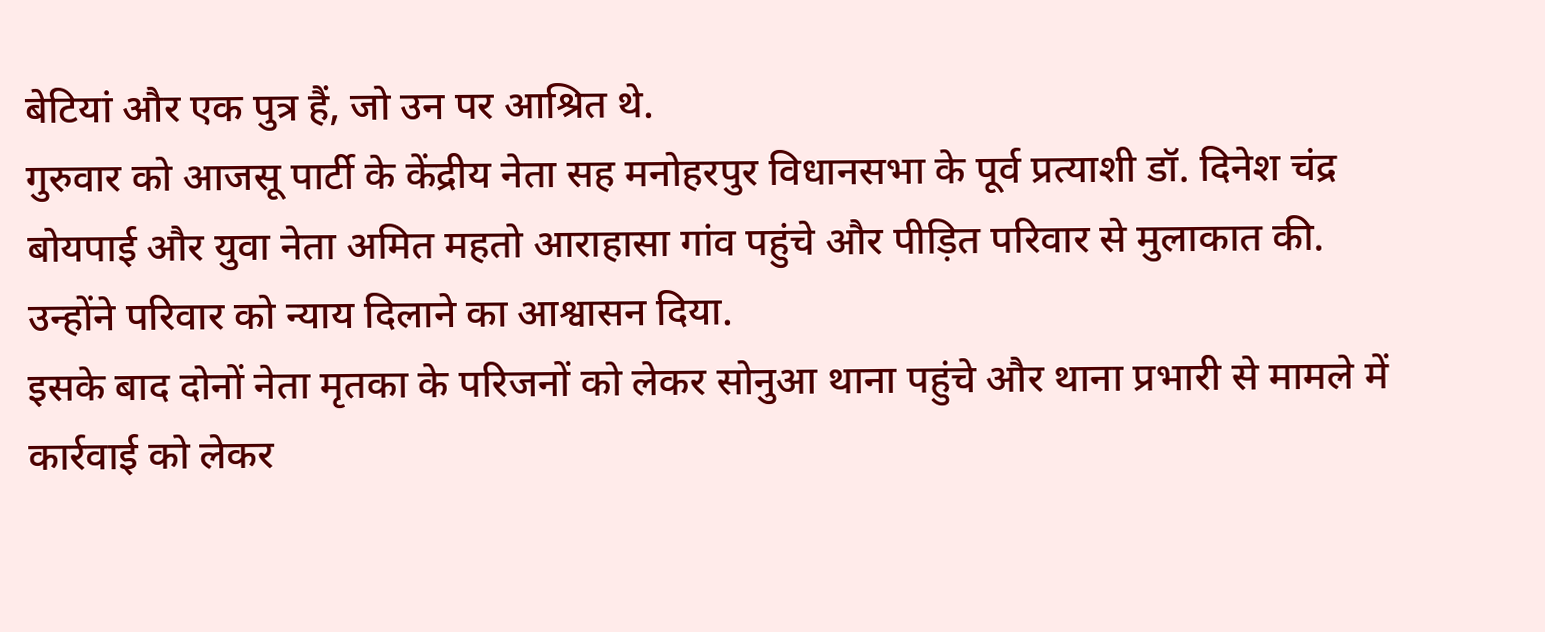बेटियां और एक पुत्र हैं, जो उन पर आश्रित थे.
गुरुवार को आजसू पार्टी के केंद्रीय नेता सह मनोहरपुर विधानसभा के पूर्व प्रत्याशी डॉ. दिनेश चंद्र बोयपाई और युवा नेता अमित महतो आराहासा गांव पहुंचे और पीड़ित परिवार से मुलाकात की. उन्होंने परिवार को न्याय दिलाने का आश्वासन दिया.
इसके बाद दोनों नेता मृतका के परिजनों को लेकर सोनुआ थाना पहुंचे और थाना प्रभारी से मामले में कार्रवाई को लेकर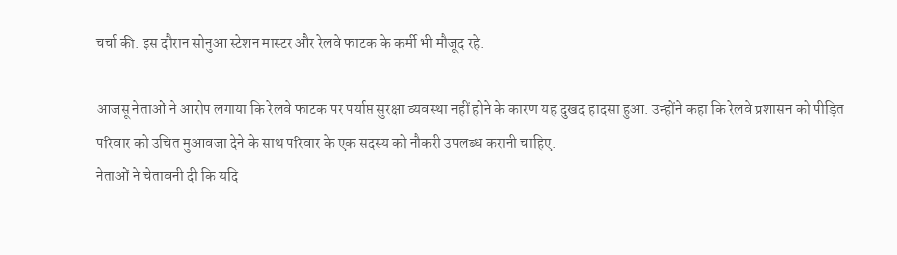चर्चा की. इस दौरान सोनुआ स्टेशन मास्टर और रेलवे फाटक के कर्मी भी मौजूद रहे.

आजसू नेताओं ने आरोप लगाया कि रेलवे फाटक पर पर्याप्त सुरक्षा व्यवस्था नहीं होने के कारण यह दुखद हादसा हुआ. उन्होंने कहा कि रेलवे प्रशासन को पीड़ित परिवार को उचित मुआवजा देने के साथ परिवार के एक सदस्य को नौकरी उपलब्ध करानी चाहिए.
नेताओं ने चेतावनी दी कि यदि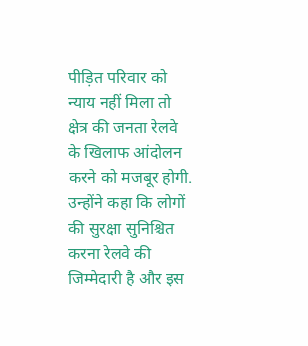पीड़ित परिवार को न्याय नहीं मिला तो क्षेत्र की जनता रेलवे के खिलाफ आंदोलन करने को मजबूर होगी. उन्होंने कहा कि लोगों की सुरक्षा सुनिश्चित करना रेलवे की जिम्मेदारी है और इस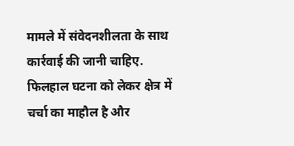मामले में संवेदनशीलता के साथ कार्रवाई की जानी चाहिए. फिलहाल घटना को लेकर क्षेत्र में चर्चा का माहौल है और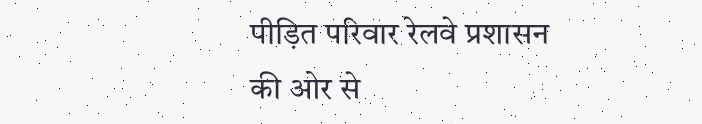पीड़ित परिवार रेलवे प्रशासन की ओर से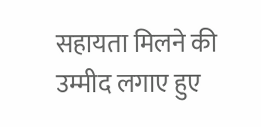सहायता मिलने की उम्मीद लगाए हुए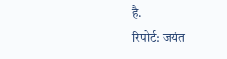है.
रिपोर्ट: जयंत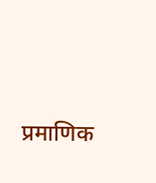प्रमाणिक